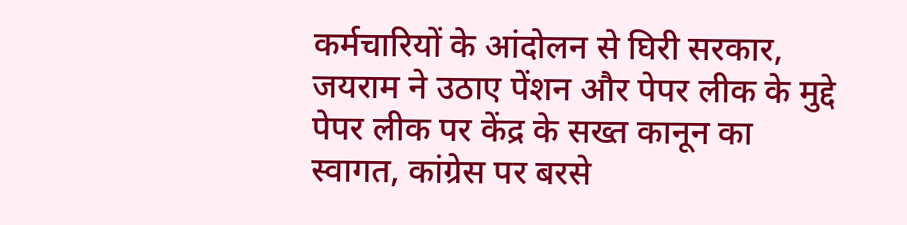कर्मचारियों के आंदोलन से घिरी सरकार, जयराम ने उठाए पेंशन और पेपर लीक के मुद्दे
पेपर लीक पर केंद्र के सख्त कानून का स्वागत, कांग्रेस पर बरसे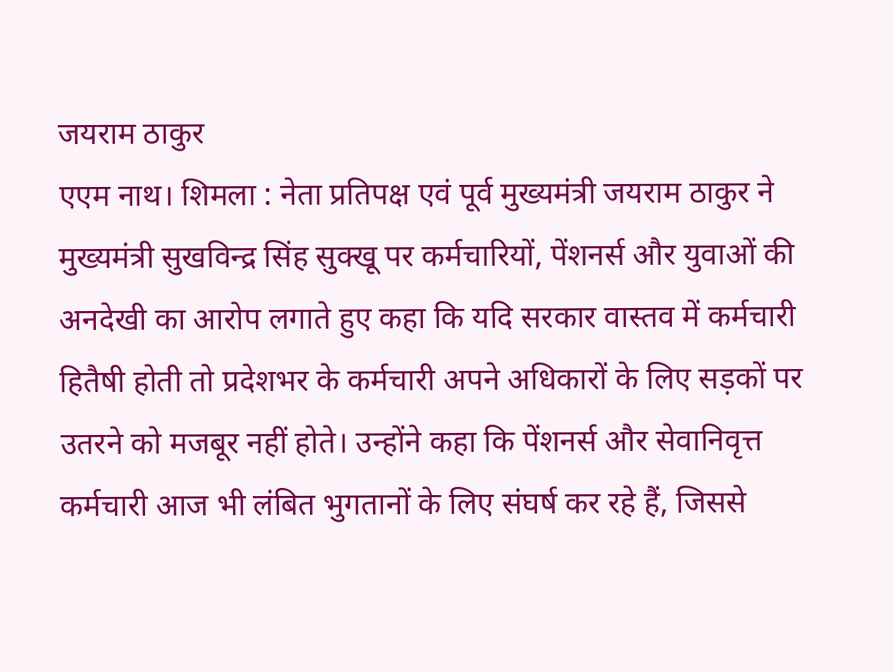जयराम ठाकुर
एएम नाथ। शिमला : नेता प्रतिपक्ष एवं पूर्व मुख्यमंत्री जयराम ठाकुर ने मुख्यमंत्री सुखविन्द्र सिंह सुक्खू पर कर्मचारियों, पेंशनर्स और युवाओं की अनदेखी का आरोप लगाते हुए कहा कि यदि सरकार वास्तव में कर्मचारी हितैषी होती तो प्रदेशभर के कर्मचारी अपने अधिकारों के लिए सड़कों पर उतरने को मजबूर नहीं होते। उन्होंने कहा कि पेंशनर्स और सेवानिवृत्त कर्मचारी आज भी लंबित भुगतानों के लिए संघर्ष कर रहे हैं, जिससे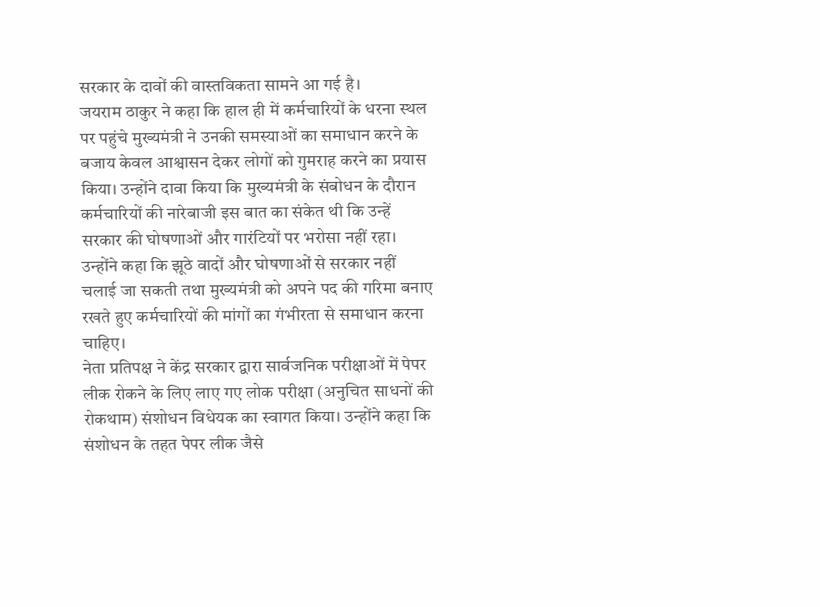सरकार के दावों की वास्तविकता सामने आ गई है।
जयराम ठाकुर ने कहा कि हाल ही में कर्मचारियों के धरना स्थल पर पहुंचे मुख्यमंत्री ने उनकी समस्याओं का समाधान करने के बजाय केवल आश्वासन देकर लोगों को गुमराह करने का प्रयास किया। उन्होंने दावा किया कि मुख्यमंत्री के संबोधन के दौरान कर्मचारियों की नारेबाजी इस बात का संकेत थी कि उन्हें सरकार की घोषणाओं और गारंटियों पर भरोसा नहीं रहा। उन्होंने कहा कि झूठे वादों और घोषणाओं से सरकार नहीं चलाई जा सकती तथा मुख्यमंत्री को अपने पद की गरिमा बनाए रखते हुए कर्मचारियों की मांगों का गंभीरता से समाधान करना चाहिए।
नेता प्रतिपक्ष ने केंद्र सरकार द्वारा सार्वजनिक परीक्षाओं में पेपर लीक रोकने के लिए लाए गए लोक परीक्षा (अनुचित साधनों की रोकथाम) संशोधन विधेयक का स्वागत किया। उन्होंने कहा कि संशोधन के तहत पेपर लीक जैसे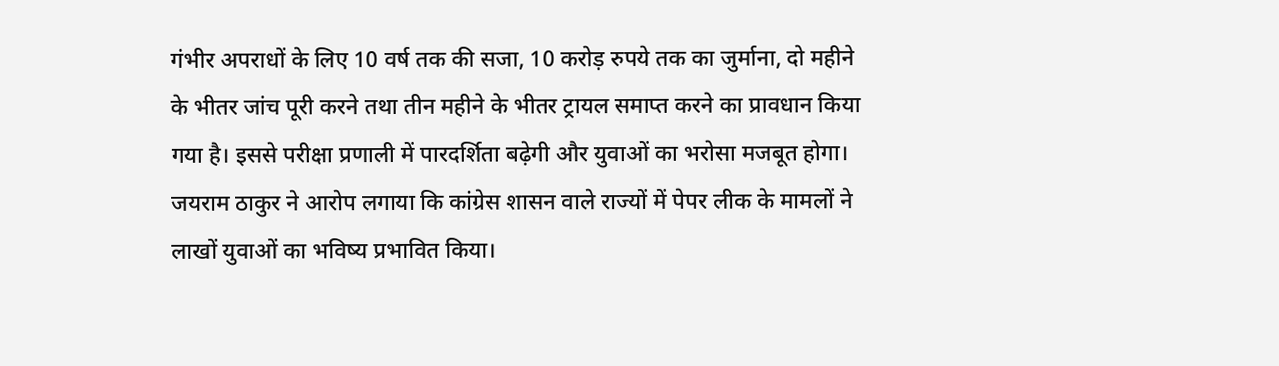गंभीर अपराधों के लिए 10 वर्ष तक की सजा, 10 करोड़ रुपये तक का जुर्माना, दो महीने के भीतर जांच पूरी करने तथा तीन महीने के भीतर ट्रायल समाप्त करने का प्रावधान किया गया है। इससे परीक्षा प्रणाली में पारदर्शिता बढ़ेगी और युवाओं का भरोसा मजबूत होगा।
जयराम ठाकुर ने आरोप लगाया कि कांग्रेस शासन वाले राज्यों में पेपर लीक के मामलों ने लाखों युवाओं का भविष्य प्रभावित किया।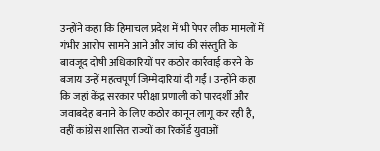उन्होंने कहा कि हिमाचल प्रदेश में भी पेपर लीक मामलों में गंभीर आरोप सामने आने और जांच की संस्तुति के बावजूद दोषी अधिकारियों पर कठोर कार्रवाई करने के बजाय उन्हें महत्वपूर्ण जिम्मेदारियां दी गईं। उन्होंने कहा कि जहां केंद्र सरकार परीक्षा प्रणाली को पारदर्शी और जवाबदेह बनाने के लिए कठोर कानून लागू कर रही है, वहीं कांग्रेस शासित राज्यों का रिकॉर्ड युवाओं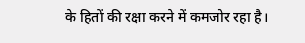के हितों की रक्षा करने में कमजोर रहा है।